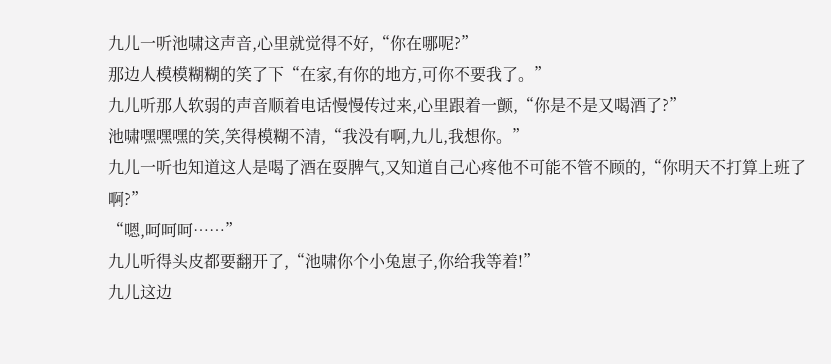九儿一听池啸这声音,心里就觉得不好,“你在哪呢?”
那边人模模糊糊的笑了下“在家,有你的地方,可你不要我了。”
九儿听那人软弱的声音顺着电话慢慢传过来,心里跟着一颤,“你是不是又喝酒了?”
池啸嘿嘿嘿的笑,笑得模糊不清,“我没有啊,九儿,我想你。”
九儿一听也知道这人是喝了酒在耍脾气,又知道自己心疼他不可能不管不顾的,“你明天不打算上班了啊?”
“嗯,呵呵呵……”
九儿听得头皮都要翻开了,“池啸你个小兔崽子,你给我等着!”
九儿这边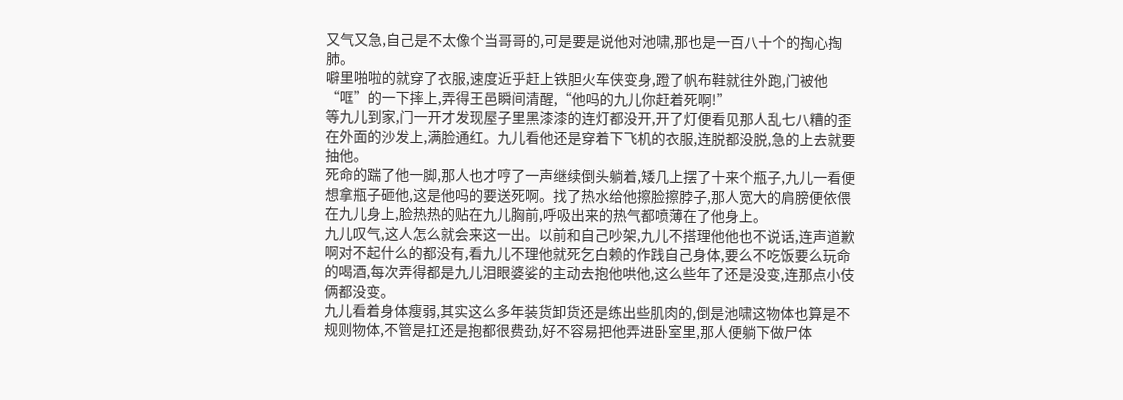又气又急,自己是不太像个当哥哥的,可是要是说他对池啸,那也是一百八十个的掏心掏肺。
噼里啪啦的就穿了衣服,速度近乎赶上铁胆火车侠变身,蹬了帆布鞋就往外跑,门被他“哐”的一下摔上,弄得王邑瞬间清醒,“他吗的九儿你赶着死啊!”
等九儿到家,门一开才发现屋子里黑漆漆的连灯都没开,开了灯便看见那人乱七八糟的歪在外面的沙发上,满脸通红。九儿看他还是穿着下飞机的衣服,连脱都没脱,急的上去就要抽他。
死命的踹了他一脚,那人也才哼了一声继续倒头躺着,矮几上摆了十来个瓶子,九儿一看便想拿瓶子砸他,这是他吗的要送死啊。找了热水给他擦脸擦脖子,那人宽大的肩膀便依偎在九儿身上,脸热热的贴在九儿胸前,呼吸出来的热气都喷薄在了他身上。
九儿叹气,这人怎么就会来这一出。以前和自己吵架,九儿不搭理他他也不说话,连声道歉啊对不起什么的都没有,看九儿不理他就死乞白赖的作践自己身体,要么不吃饭要么玩命的喝酒,每次弄得都是九儿泪眼婆娑的主动去抱他哄他,这么些年了还是没变,连那点小伎俩都没变。
九儿看着身体瘦弱,其实这么多年装货卸货还是练出些肌肉的,倒是池啸这物体也算是不规则物体,不管是扛还是抱都很费劲,好不容易把他弄进卧室里,那人便躺下做尸体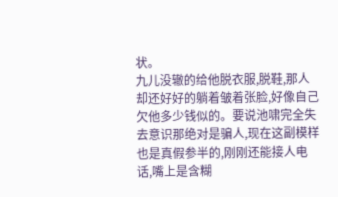状。
九儿没辙的给他脱衣服,脱鞋,那人却还好好的躺着皱着张脸,好像自己欠他多少钱似的。要说池啸完全失去意识那绝对是骗人,现在这副模样也是真假参半的,刚刚还能接人电话,嘴上是含糊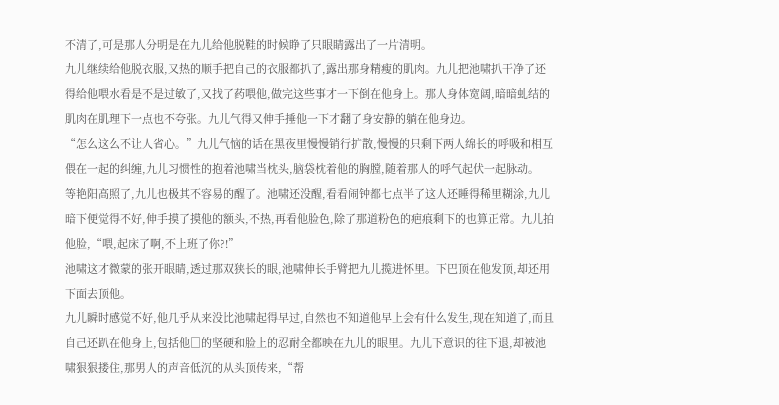不清了,可是那人分明是在九儿给他脱鞋的时候睁了只眼睛露出了一片清明。
九儿继续给他脱衣服,又热的顺手把自己的衣服都扒了,露出那身精瘦的肌肉。九儿把池啸扒干净了还得给他喂水看是不是过敏了,又找了药喂他,做完这些事才一下倒在他身上。那人身体宽阔,暗暗虬结的肌肉在肌理下一点也不夸张。九儿气得又伸手捶他一下才翻了身安静的躺在他身边。
“怎么这么不让人省心。”九儿气恼的话在黑夜里慢慢销行扩散,慢慢的只剩下两人绵长的呼吸和相互偎在一起的纠缠,九儿习惯性的抱着池啸当枕头,脑袋枕着他的胸膛,随着那人的呼气起伏一起脉动。
等艳阳高照了,九儿也极其不容易的醒了。池啸还没醒,看看闹钟都七点半了这人还睡得稀里糊涂,九儿暗下便觉得不好,伸手摸了摸他的额头,不热,再看他脸色,除了那道粉色的疤痕剩下的也算正常。九儿拍他脸,“喂,起床了啊,不上班了你?!”
池啸这才微蒙的张开眼睛,透过那双狭长的眼,池啸伸长手臂把九儿揽进怀里。下巴顶在他发顶,却还用下面去顶他。
九儿瞬时感觉不好,他几乎从来没比池啸起得早过,自然也不知道他早上会有什么发生,现在知道了,而且自己还趴在他身上,包括他□的坚硬和脸上的忍耐全都映在九儿的眼里。九儿下意识的往下退,却被池啸狠狠搂住,那男人的声音低沉的从头顶传来,“帮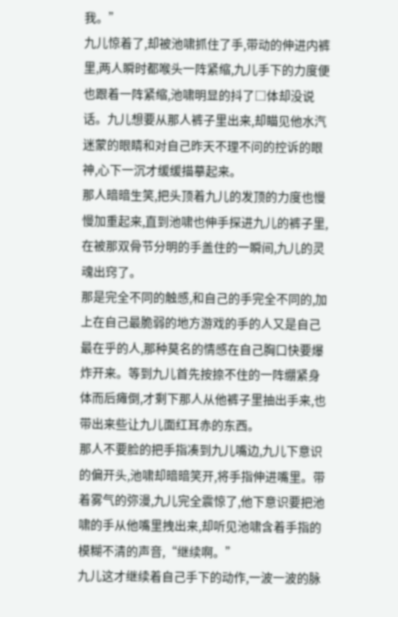我。”
九儿惊着了,却被池啸抓住了手,带动的伸进内裤里,两人瞬时都喉头一阵紧缩,九儿手下的力度便也跟着一阵紧缩,池啸明显的抖了□体却没说话。九儿想要从那人裤子里出来,却瞄见他水汽迷蒙的眼睛和对自己昨天不理不问的控诉的眼神,心下一沉才缓缓描摹起来。
那人暗暗生笑,把头顶着九儿的发顶的力度也慢慢加重起来,直到池啸也伸手探进九儿的裤子里,在被那双骨节分明的手盖住的一瞬间,九儿的灵魂出窍了。
那是完全不同的触感,和自己的手完全不同的,加上在自己最脆弱的地方游戏的手的人又是自己最在乎的人,那种莫名的情感在自己胸口快要爆炸开来。等到九儿首先按捺不住的一阵绷紧身体而后瘫倒,才剩下那人从他裤子里抽出手来,也带出来些让九儿面红耳赤的东西。
那人不要脸的把手指凑到九儿嘴边,九儿下意识的偏开头,池啸却暗暗笑开,将手指伸进嘴里。带着雾气的弥漫,九儿完全震惊了,他下意识要把池啸的手从他嘴里拽出来,却听见池啸含着手指的模糊不清的声音,“继续啊。”
九儿这才继续着自己手下的动作,一波一波的脉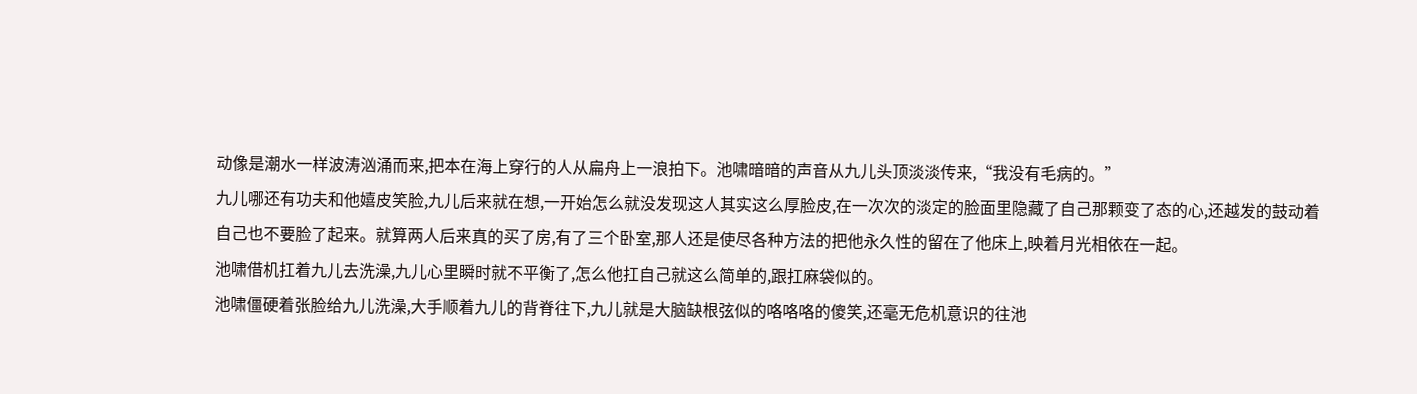动像是潮水一样波涛汹涌而来,把本在海上穿行的人从扁舟上一浪拍下。池啸暗暗的声音从九儿头顶淡淡传来,“我没有毛病的。”
九儿哪还有功夫和他嬉皮笑脸,九儿后来就在想,一开始怎么就没发现这人其实这么厚脸皮,在一次次的淡定的脸面里隐藏了自己那颗变了态的心,还越发的鼓动着自己也不要脸了起来。就算两人后来真的买了房,有了三个卧室,那人还是使尽各种方法的把他永久性的留在了他床上,映着月光相依在一起。
池啸借机扛着九儿去洗澡,九儿心里瞬时就不平衡了,怎么他扛自己就这么简单的,跟扛麻袋似的。
池啸僵硬着张脸给九儿洗澡,大手顺着九儿的背脊往下,九儿就是大脑缺根弦似的咯咯咯的傻笑,还毫无危机意识的往池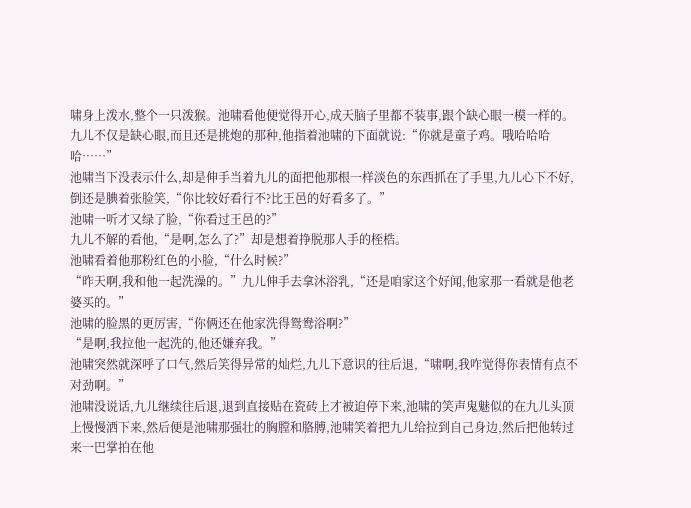啸身上泼水,整个一只泼猴。池啸看他便觉得开心,成天脑子里都不装事,跟个缺心眼一模一样的。
九儿不仅是缺心眼,而且还是挑炮的那种,他指着池啸的下面就说:“你就是童子鸡。哦哈哈哈哈……”
池啸当下没表示什么,却是伸手当着九儿的面把他那根一样淡色的东西抓在了手里,九儿心下不好,倒还是腆着张脸笑,“你比较好看行不?比王邑的好看多了。”
池啸一听才又绿了脸,“你看过王邑的?”
九儿不解的看他,“是啊,怎么了?”却是想着挣脱那人手的桎梏。
池啸看着他那粉红色的小脸,“什么时候?”
“昨天啊,我和他一起洗澡的。”九儿伸手去拿沐浴乳,“还是咱家这个好闻,他家那一看就是他老婆买的。”
池啸的脸黑的更厉害,“你俩还在他家洗得鸳鸯浴啊?”
“是啊,我拉他一起洗的,他还嫌弃我。”
池啸突然就深呼了口气,然后笑得异常的灿烂,九儿下意识的往后退,“啸啊,我咋觉得你表情有点不对劲啊。”
池啸没说话,九儿继续往后退,退到直接贴在瓷砖上才被迫停下来,池啸的笑声鬼魅似的在九儿头顶上慢慢洒下来,然后便是池啸那强壮的胸膛和胳膊,池啸笑着把九儿给拉到自己身边,然后把他转过来一巴掌拍在他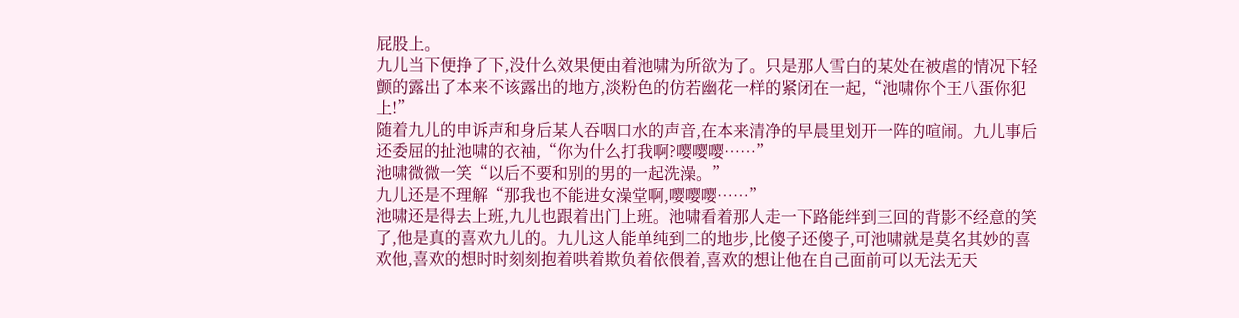屁股上。
九儿当下便挣了下,没什么效果便由着池啸为所欲为了。只是那人雪白的某处在被虐的情况下轻颤的露出了本来不该露出的地方,淡粉色的仿若幽花一样的紧闭在一起,“池啸你个王八蛋你犯上!”
随着九儿的申诉声和身后某人吞咽口水的声音,在本来清净的早晨里划开一阵的喧闹。九儿事后还委屈的扯池啸的衣袖,“你为什么打我啊?嘤嘤嘤……”
池啸微微一笑“以后不要和别的男的一起洗澡。”
九儿还是不理解“那我也不能进女澡堂啊,嘤嘤嘤……”
池啸还是得去上班,九儿也跟着出门上班。池啸看着那人走一下路能绊到三回的背影不经意的笑了,他是真的喜欢九儿的。九儿这人能单纯到二的地步,比傻子还傻子,可池啸就是莫名其妙的喜欢他,喜欢的想时时刻刻抱着哄着欺负着依偎着,喜欢的想让他在自己面前可以无法无天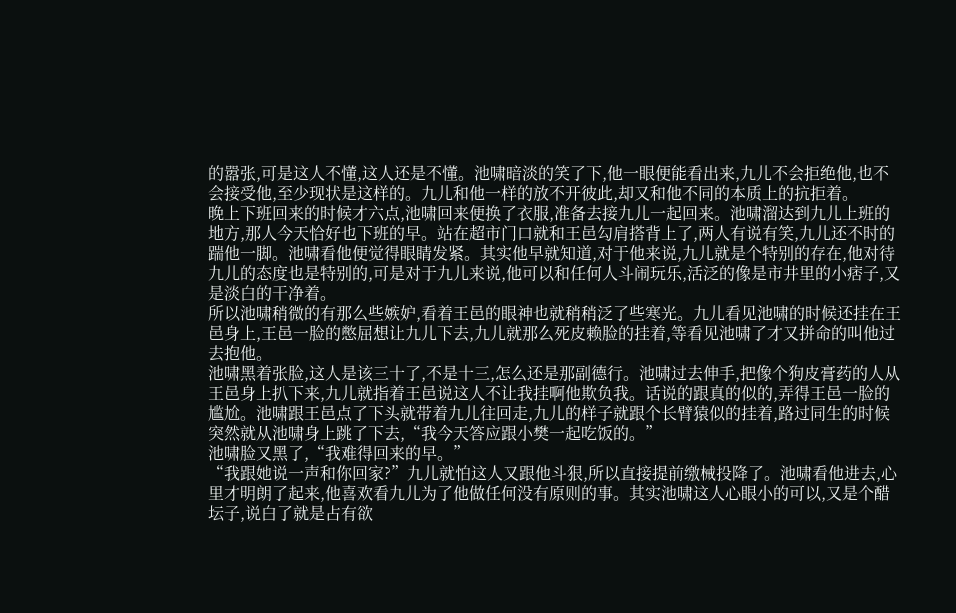的嚣张,可是这人不懂,这人还是不懂。池啸暗淡的笑了下,他一眼便能看出来,九儿不会拒绝他,也不会接受他,至少现状是这样的。九儿和他一样的放不开彼此,却又和他不同的本质上的抗拒着。
晚上下班回来的时候才六点,池啸回来便换了衣服,准备去接九儿一起回来。池啸溜达到九儿上班的地方,那人今天恰好也下班的早。站在超市门口就和王邑勾肩搭背上了,两人有说有笑,九儿还不时的踹他一脚。池啸看他便觉得眼睛发紧。其实他早就知道,对于他来说,九儿就是个特别的存在,他对待九儿的态度也是特别的,可是对于九儿来说,他可以和任何人斗闹玩乐,活泛的像是市井里的小痞子,又是淡白的干净着。
所以池啸稍微的有那么些嫉妒,看着王邑的眼神也就稍稍泛了些寒光。九儿看见池啸的时候还挂在王邑身上,王邑一脸的憋屈想让九儿下去,九儿就那么死皮赖脸的挂着,等看见池啸了才又拼命的叫他过去抱他。
池啸黑着张脸,这人是该三十了,不是十三,怎么还是那副德行。池啸过去伸手,把像个狗皮膏药的人从王邑身上扒下来,九儿就指着王邑说这人不让我挂啊他欺负我。话说的跟真的似的,弄得王邑一脸的尴尬。池啸跟王邑点了下头就带着九儿往回走,九儿的样子就跟个长臂猿似的挂着,路过同生的时候突然就从池啸身上跳了下去,“我今天答应跟小樊一起吃饭的。”
池啸脸又黑了,“我难得回来的早。”
“我跟她说一声和你回家?”九儿就怕这人又跟他斗狠,所以直接提前缴械投降了。池啸看他进去,心里才明朗了起来,他喜欢看九儿为了他做任何没有原则的事。其实池啸这人心眼小的可以,又是个醋坛子,说白了就是占有欲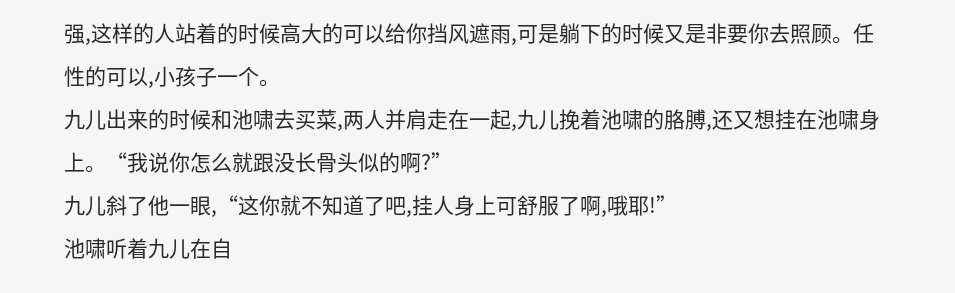强,这样的人站着的时候高大的可以给你挡风遮雨,可是躺下的时候又是非要你去照顾。任性的可以,小孩子一个。
九儿出来的时候和池啸去买菜,两人并肩走在一起,九儿挽着池啸的胳膊,还又想挂在池啸身上。“我说你怎么就跟没长骨头似的啊?”
九儿斜了他一眼,“这你就不知道了吧,挂人身上可舒服了啊,哦耶!”
池啸听着九儿在自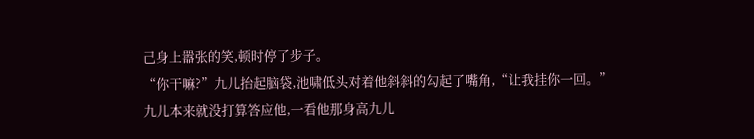己身上嚣张的笑,顿时停了步子。
“你干嘛?”九儿抬起脑袋,池啸低头对着他斜斜的勾起了嘴角,“让我挂你一回。”
九儿本来就没打算答应他,一看他那身高九儿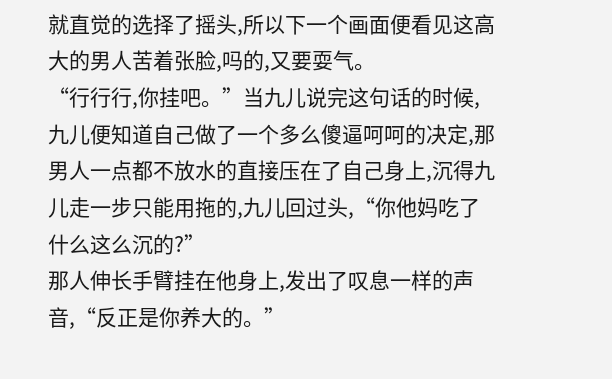就直觉的选择了摇头,所以下一个画面便看见这高大的男人苦着张脸,吗的,又要耍气。
“行行行,你挂吧。”当九儿说完这句话的时候,九儿便知道自己做了一个多么傻逼呵呵的决定,那男人一点都不放水的直接压在了自己身上,沉得九儿走一步只能用拖的,九儿回过头,“你他妈吃了什么这么沉的?”
那人伸长手臂挂在他身上,发出了叹息一样的声音,“反正是你养大的。”